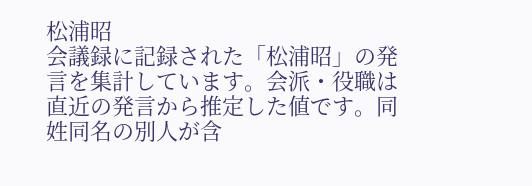松浦昭
会議録に記録された「松浦昭」の発言を集計しています。会派・役職は直近の発言から推定した値です。同姓同名の別人が含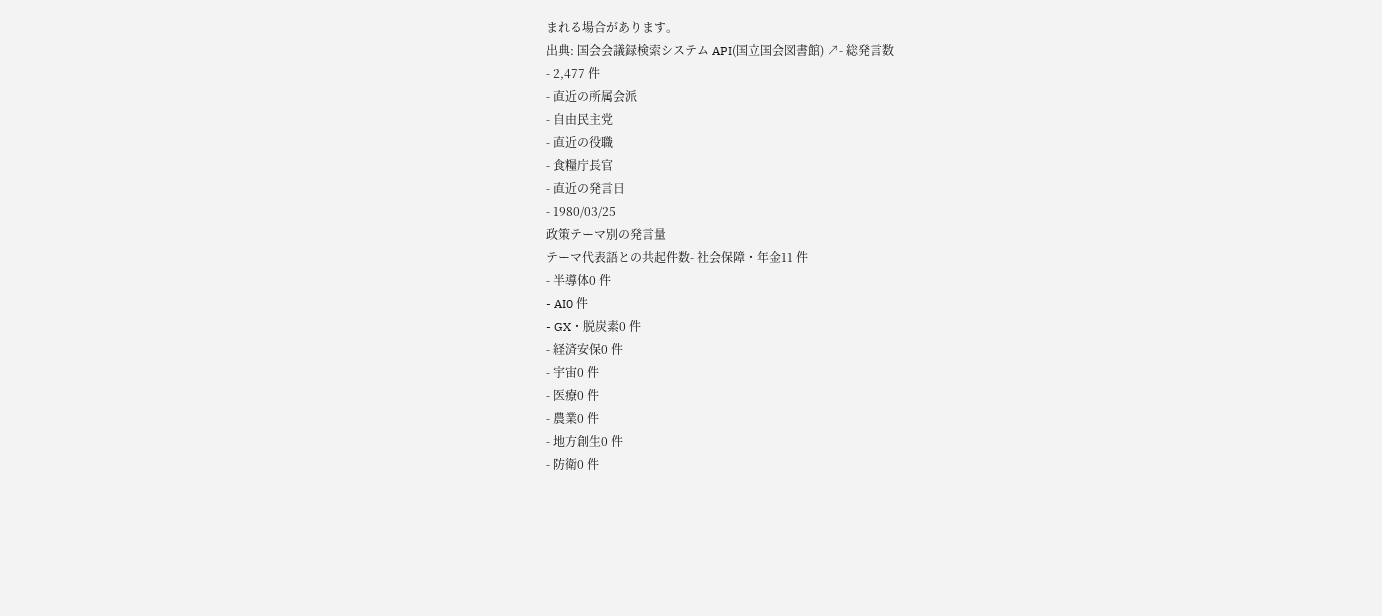まれる場合があります。
出典: 国会会議録検索システム API(国立国会図書館) ↗- 総発言数
- 2,477 件
- 直近の所属会派
- 自由民主党
- 直近の役職
- 食糧庁長官
- 直近の発言日
- 1980/03/25
政策テーマ別の発言量
テーマ代表語との共起件数- 社会保障・年金11 件
- 半導体0 件
- AI0 件
- GX・脱炭素0 件
- 経済安保0 件
- 宇宙0 件
- 医療0 件
- 農業0 件
- 地方創生0 件
- 防衛0 件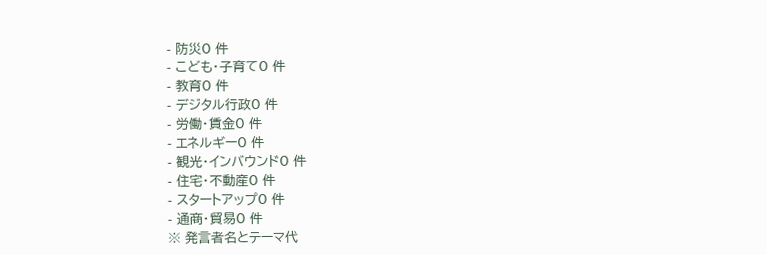- 防災0 件
- こども・子育て0 件
- 教育0 件
- デジタル行政0 件
- 労働・賃金0 件
- エネルギー0 件
- 観光・インバウンド0 件
- 住宅・不動産0 件
- スタートアップ0 件
- 通商・貿易0 件
※ 発言者名とテーマ代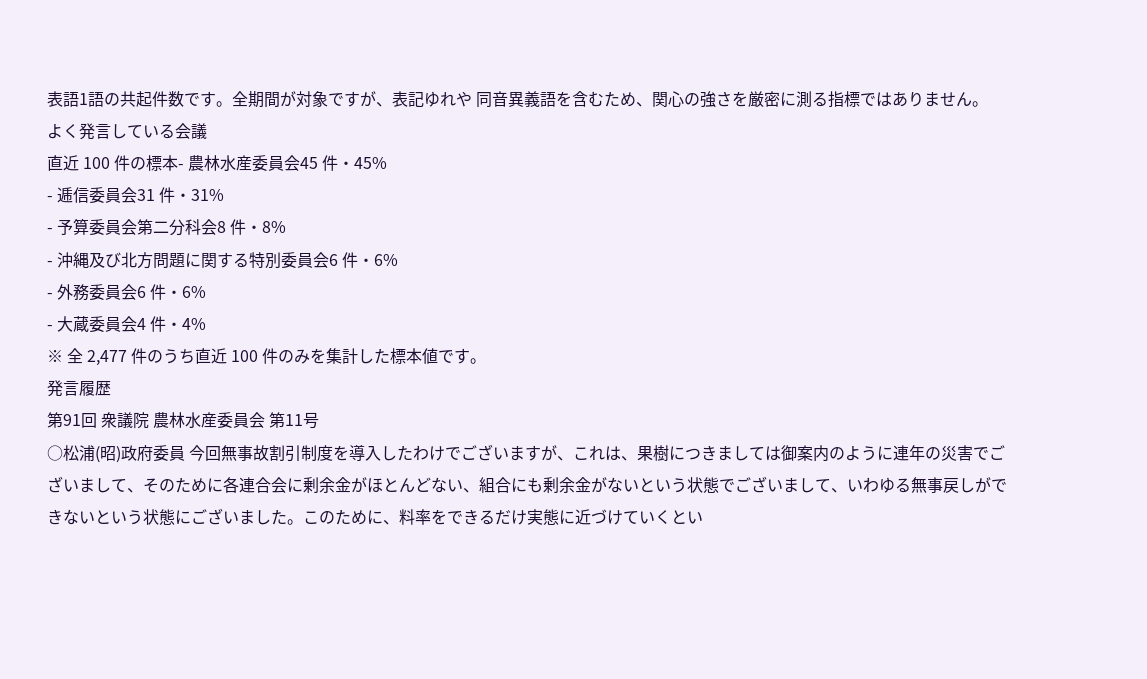表語1語の共起件数です。全期間が対象ですが、表記ゆれや 同音異義語を含むため、関心の強さを厳密に測る指標ではありません。
よく発言している会議
直近 100 件の標本- 農林水産委員会45 件・45%
- 逓信委員会31 件・31%
- 予算委員会第二分科会8 件・8%
- 沖縄及び北方問題に関する特別委員会6 件・6%
- 外務委員会6 件・6%
- 大蔵委員会4 件・4%
※ 全 2,477 件のうち直近 100 件のみを集計した標本値です。
発言履歴
第91回 衆議院 農林水産委員会 第11号
○松浦(昭)政府委員 今回無事故割引制度を導入したわけでございますが、これは、果樹につきましては御案内のように連年の災害でございまして、そのために各連合会に剰余金がほとんどない、組合にも剰余金がないという状態でございまして、いわゆる無事戻しができないという状態にございました。このために、料率をできるだけ実態に近づけていくとい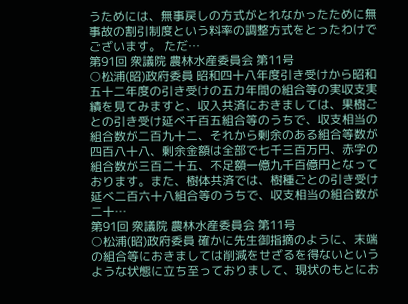うためには、無事戻しの方式がとれなかったために無事故の割引制度という料率の調整方式をとったわけでございます。 ただ…
第91回 衆議院 農林水産委員会 第11号
○松浦(昭)政府委員 昭和四十八年度引き受けから昭和五十二年度の引き受けの五カ年間の組合等の実収支実績を見てみますと、収入共済におきましては、果樹ごとの引き受け延べ千百五組合等のうちで、収支相当の組合数が二百九十二、それから剰余のある組合等数が四百八十八、剰余金額は全部で七千三百万円、赤字の組合数が三百二十五、不足額一億九千百億円となっております。また、樹体共済では、樹種ごとの引き受け延べ二百六十八組合等のうちで、収支相当の組合数が二十…
第91回 衆議院 農林水産委員会 第11号
○松浦(昭)政府委員 確かに先生御指摘のように、末端の組合等におきましては削減をせざるを得ないというような状態に立ち至っておりまして、現状のもとにお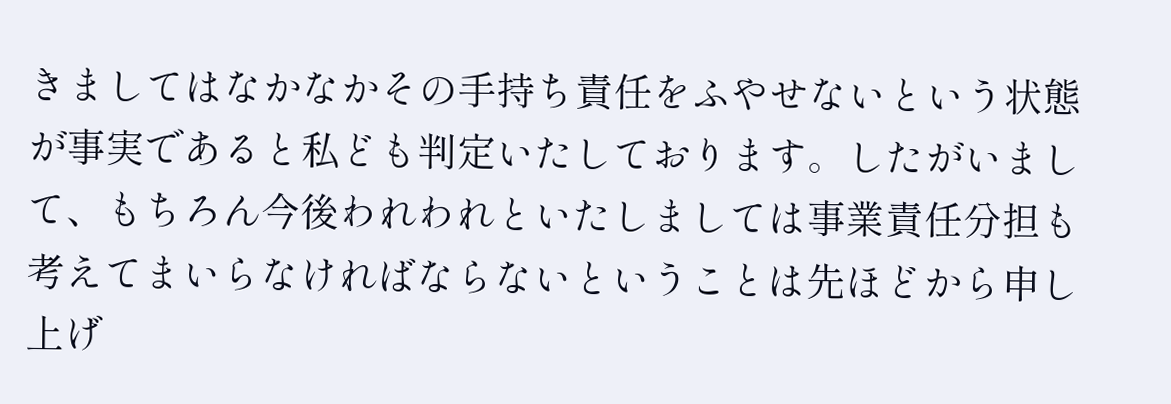きましてはなかなかその手持ち責任をふやせないという状態が事実であると私ども判定いたしております。したがいまして、もちろん今後われわれといたしましては事業責任分担も考えてまいらなければならないということは先ほどから申し上げ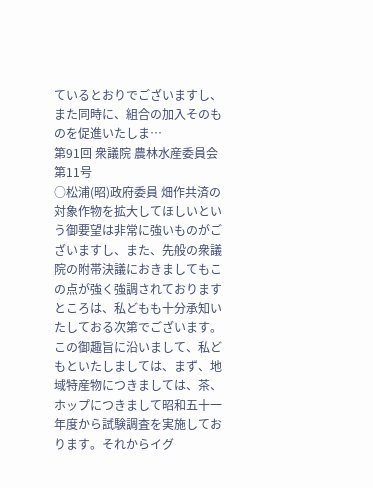ているとおりでございますし、また同時に、組合の加入そのものを促進いたしま…
第91回 衆議院 農林水産委員会 第11号
○松浦(昭)政府委員 畑作共済の対象作物を拡大してほしいという御要望は非常に強いものがございますし、また、先般の衆議院の附帯決議におきましてもこの点が強く強調されておりますところは、私どもも十分承知いたしておる次第でございます。 この御趣旨に沿いまして、私どもといたしましては、まず、地域特産物につきましては、茶、ホップにつきまして昭和五十一年度から試験調査を実施しております。それからイグ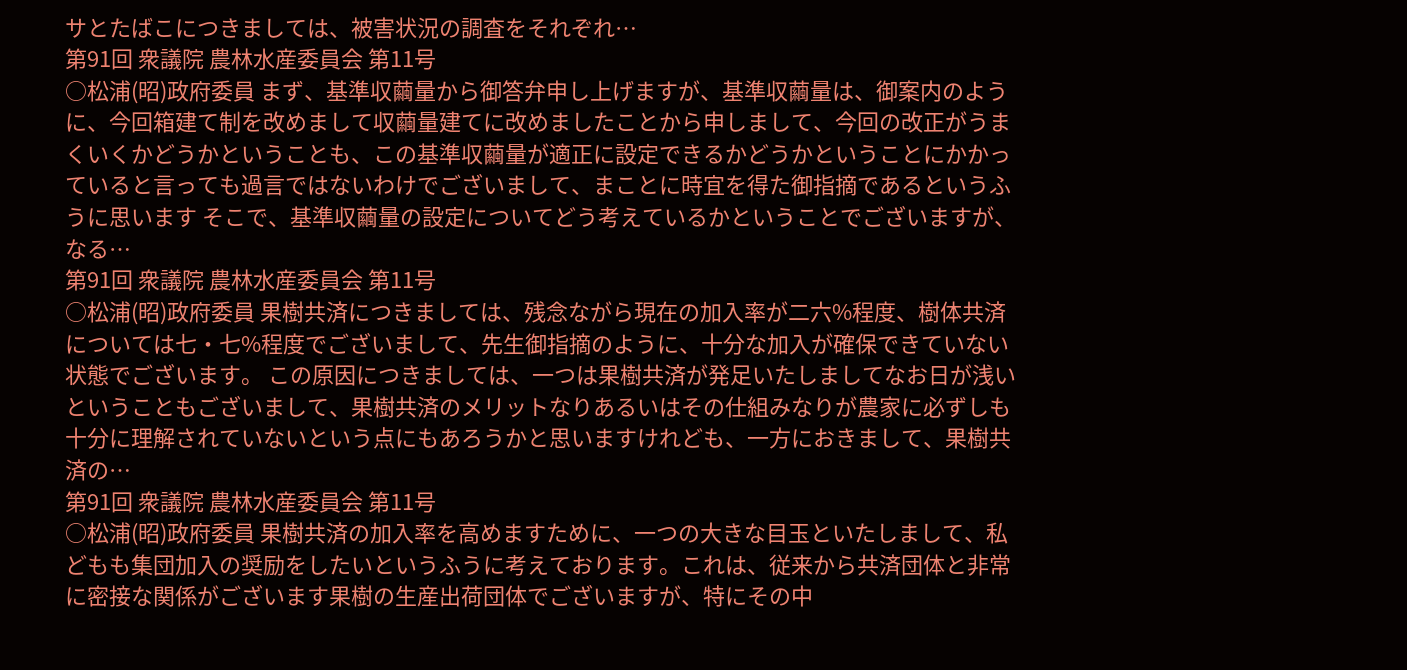サとたばこにつきましては、被害状況の調査をそれぞれ…
第91回 衆議院 農林水産委員会 第11号
○松浦(昭)政府委員 まず、基準収繭量から御答弁申し上げますが、基準収繭量は、御案内のように、今回箱建て制を改めまして収繭量建てに改めましたことから申しまして、今回の改正がうまくいくかどうかということも、この基準収繭量が適正に設定できるかどうかということにかかっていると言っても過言ではないわけでございまして、まことに時宜を得た御指摘であるというふうに思います そこで、基準収繭量の設定についてどう考えているかということでございますが、なる…
第91回 衆議院 農林水産委員会 第11号
○松浦(昭)政府委員 果樹共済につきましては、残念ながら現在の加入率が二六%程度、樹体共済については七・七%程度でございまして、先生御指摘のように、十分な加入が確保できていない状態でございます。 この原因につきましては、一つは果樹共済が発足いたしましてなお日が浅いということもございまして、果樹共済のメリットなりあるいはその仕組みなりが農家に必ずしも十分に理解されていないという点にもあろうかと思いますけれども、一方におきまして、果樹共済の…
第91回 衆議院 農林水産委員会 第11号
○松浦(昭)政府委員 果樹共済の加入率を高めますために、一つの大きな目玉といたしまして、私どもも集団加入の奨励をしたいというふうに考えております。これは、従来から共済団体と非常に密接な関係がございます果樹の生産出荷団体でございますが、特にその中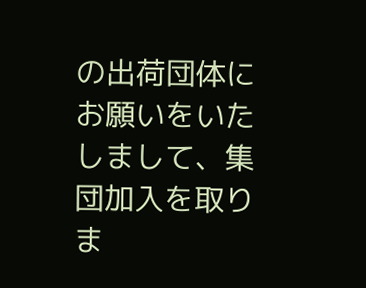の出荷団体にお願いをいたしまして、集団加入を取りま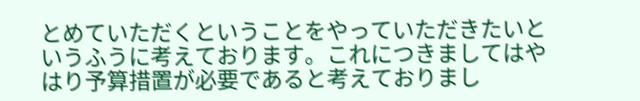とめていただくということをやっていただきたいというふうに考えております。これにつきましてはやはり予算措置が必要であると考えておりまし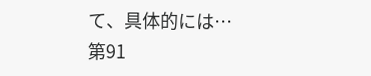て、具体的には…
第91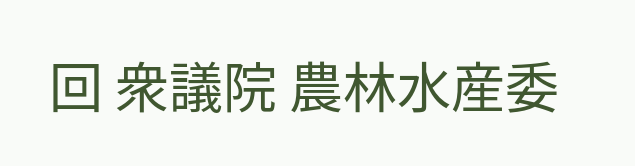回 衆議院 農林水産委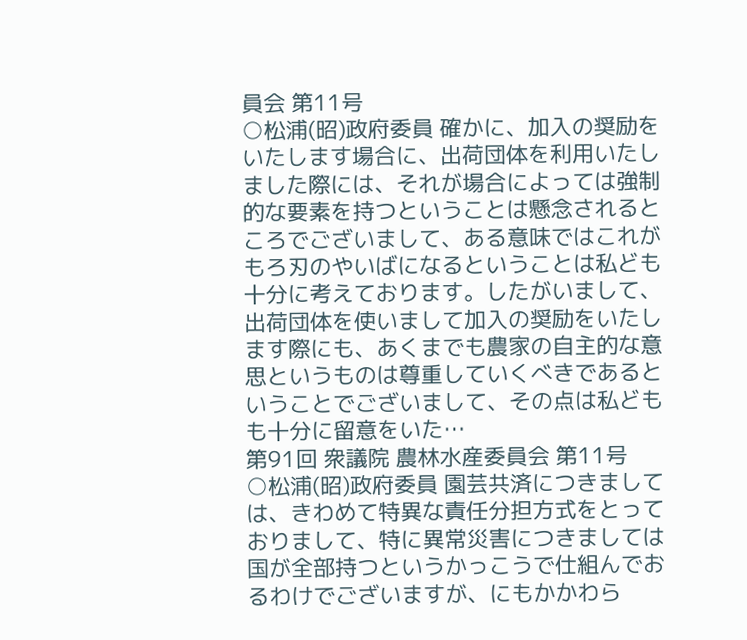員会 第11号
○松浦(昭)政府委員 確かに、加入の奨励をいたします場合に、出荷団体を利用いたしました際には、それが場合によっては強制的な要素を持つということは懸念されるところでございまして、ある意味ではこれがもろ刃のやいばになるということは私ども十分に考えております。したがいまして、出荷団体を使いまして加入の奨励をいたします際にも、あくまでも農家の自主的な意思というものは尊重していくべきであるということでございまして、その点は私どもも十分に留意をいた…
第91回 衆議院 農林水産委員会 第11号
○松浦(昭)政府委員 園芸共済につきましては、きわめて特異な責任分担方式をとっておりまして、特に異常災害につきましては国が全部持つというかっこうで仕組んでおるわけでございますが、にもかかわら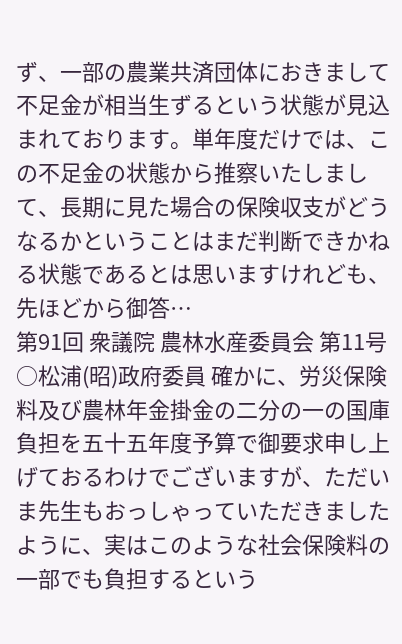ず、一部の農業共済団体におきまして不足金が相当生ずるという状態が見込まれております。単年度だけでは、この不足金の状態から推察いたしまして、長期に見た場合の保険収支がどうなるかということはまだ判断できかねる状態であるとは思いますけれども、先ほどから御答…
第91回 衆議院 農林水産委員会 第11号
○松浦(昭)政府委員 確かに、労災保険料及び農林年金掛金の二分の一の国庫負担を五十五年度予算で御要求申し上げておるわけでございますが、ただいま先生もおっしゃっていただきましたように、実はこのような社会保険料の一部でも負担するという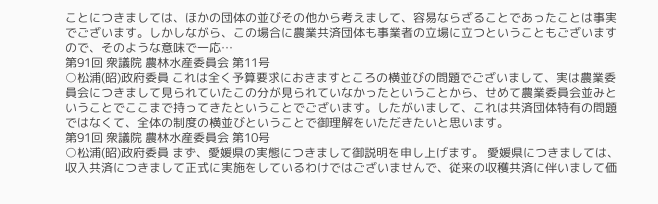ことにつきましては、ほかの団体の並びその他から考えまして、容易ならざることであったことは事実でございます。しかしながら、この場合に農業共済団体も事業者の立場に立つということもございますので、そのような意味で一応…
第91回 衆議院 農林水産委員会 第11号
○松浦(昭)政府委員 これは全く予算要求におきますところの横並びの問題でございまして、実は農業委員会につきまして見られていたこの分が見られていなかったということから、せめて農業委員会並みということでここまで持ってきたということでございます。したがいまして、これは共済団体特有の問題ではなくて、全体の制度の横並びということで御理解をいただきたいと思います。
第91回 衆議院 農林水産委員会 第10号
○松浦(昭)政府委員 まず、愛媛県の実態につきまして御説明を申し上げます。 愛媛県につきましては、収入共済につきまして正式に実施をしているわけではございませんで、従来の収穫共済に伴いまして価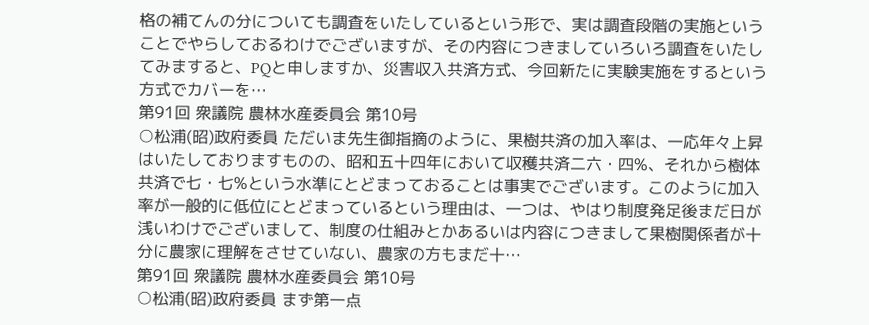格の補てんの分についても調査をいたしているという形で、実は調査段階の実施ということでやらしておるわけでございますが、その内容につきましていろいろ調査をいたしてみますると、PQと申しますか、災害収入共済方式、今回新たに実験実施をするという方式でカバーを…
第91回 衆議院 農林水産委員会 第10号
○松浦(昭)政府委員 ただいま先生御指摘のように、果樹共済の加入率は、一応年々上昇はいたしておりますものの、昭和五十四年において収穫共済二六・四%、それから樹体共済で七・七%という水準にとどまっておることは事実でございます。このように加入率が一般的に低位にとどまっているという理由は、一つは、やはり制度発足後まだ日が浅いわけでございまして、制度の仕組みとかあるいは内容につきまして果樹関係者が十分に農家に理解をさせていない、農家の方もまだ十…
第91回 衆議院 農林水産委員会 第10号
○松浦(昭)政府委員 まず第一点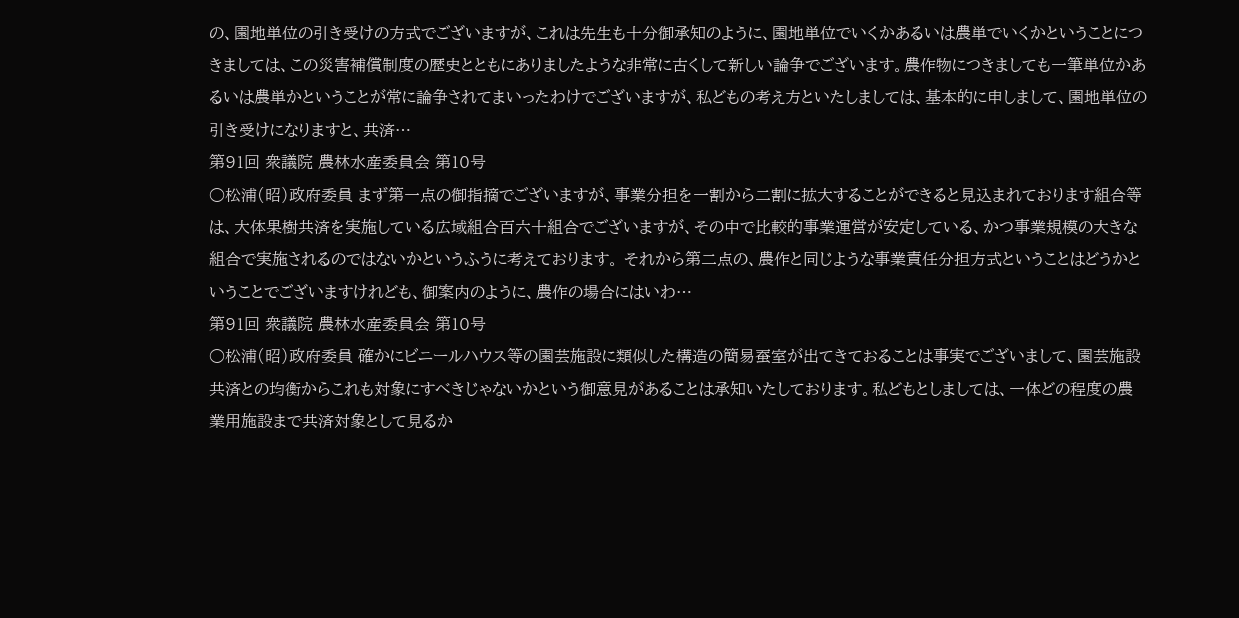の、園地単位の引き受けの方式でございますが、これは先生も十分御承知のように、園地単位でいくかあるいは農単でいくかということにつきましては、この災害補償制度の歴史とともにありましたような非常に古くして新しい論争でございます。農作物につきましても一筆単位かあるいは農単かということが常に論争されてまいったわけでございますが、私どもの考え方といたしましては、基本的に申しまして、園地単位の引き受けになりますと、共済…
第91回 衆議院 農林水産委員会 第10号
○松浦(昭)政府委員 まず第一点の御指摘でございますが、事業分担を一割から二割に拡大することができると見込まれております組合等は、大体果樹共済を実施している広域組合百六十組合でございますが、その中で比較的事業運営が安定している、かつ事業規模の大きな組合で実施されるのではないかというふうに考えております。 それから第二点の、農作と同じような事業責任分担方式ということはどうかということでございますけれども、御案内のように、農作の場合にはいわ…
第91回 衆議院 農林水産委員会 第10号
○松浦(昭)政府委員 確かにビニールハウス等の園芸施設に類似した構造の簡易蚕室が出てきておることは事実でございまして、園芸施設共済との均衡からこれも対象にすべきじゃないかという御意見があることは承知いたしております。私どもとしましては、一体どの程度の農業用施設まで共済対象として見るか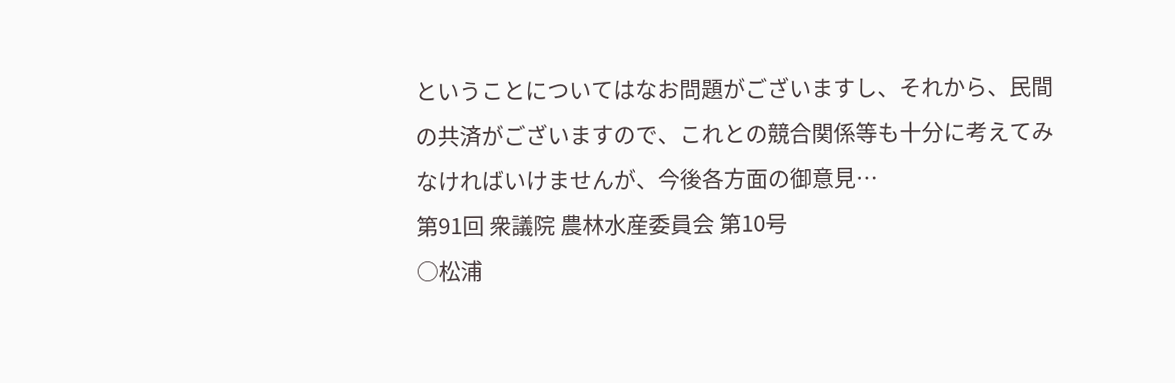ということについてはなお問題がございますし、それから、民間の共済がございますので、これとの競合関係等も十分に考えてみなければいけませんが、今後各方面の御意見…
第91回 衆議院 農林水産委員会 第10号
○松浦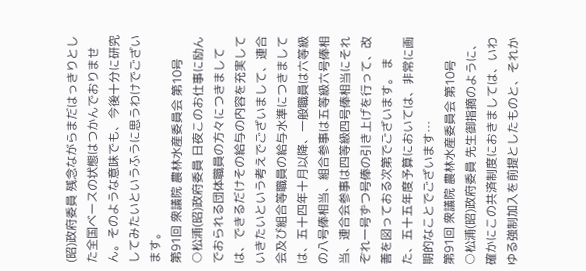(昭)政府委員 残念ながらまだはっきりとした全国ベースの状態はつかんでおりません。そのような意味でも、今後十分に研究してみたいというふうに思うわけでございます。
第91回 衆議院 農林水産委員会 第10号
○松浦(昭)政府委員 日夜このお仕事に励んでおられる団体職員の方々につきましては、できるだけその給与の内容を充実していきたいという考えでございまして、連合会及び組合等職員の給与水準につきましては、五十四年十月以降、一般職員は六等級の八号俸相当、組合参事は五等級六号俸相当、連合会参事は四等級四号俸相当にそれぞれ一号ずつ号俸の引き上げを行って、改善を図っておる次第でございます。 また、五十五年度予算においては、非常に画期的なことでございます…
第91回 衆議院 農林水産委員会 第10号
○松浦(昭)政府委員 先生御指摘のように、確かにこの共済制度におきましては、いわゆる強制加入を前提としたものと、それか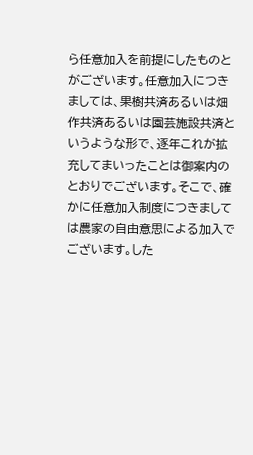ら任意加入を前提にしたものとがございます。任意加入につきましては、果樹共済あるいは畑作共済あるいは園芸施設共済というような形で、逐年これが拡充してまいったことは御案内のとおりでございます。そこで、確かに任意加入制度につきましては農家の自由意思による加入でございます。した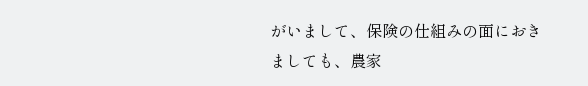がいまして、保険の仕組みの面におきましても、農家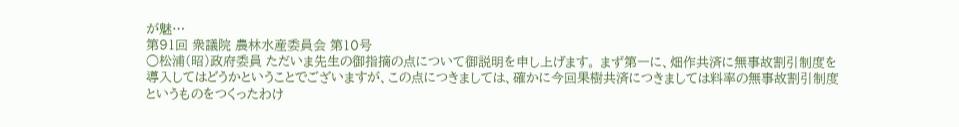が魅…
第91回 衆議院 農林水産委員会 第10号
○松浦(昭)政府委員 ただいま先生の御指摘の点について御説明を申し上げます。 まず第一に、畑作共済に無事故割引制度を導入してはどうかということでございますが、この点につきましては、確かに今回果樹共済につきましては料率の無事故割引制度というものをつくったわけ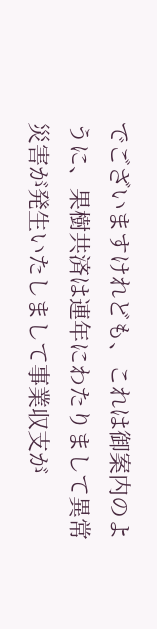でございますけれども、これは御案内のように、果樹共済は連年にわたりまして異常災害が発生いたしまして事業収支が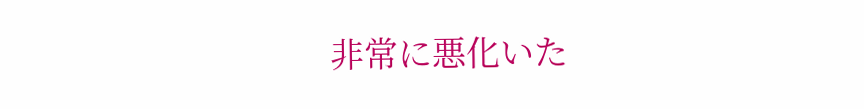非常に悪化いた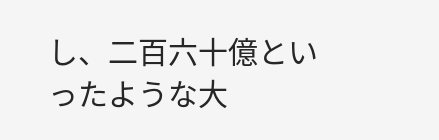し、二百六十億といったような大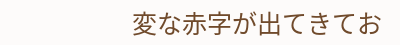変な赤字が出てきてお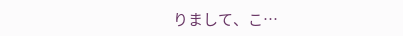りまして、こ…